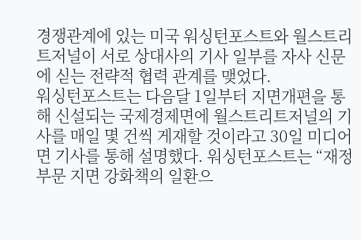경쟁관계에 있는 미국 워싱턴포스트와 월스트리트저널이 서로 상대사의 기사 일부를 자사 신문에 싣는 전략적 협력 관계를 맺었다.
워싱턴포스트는 다음달 1일부터 지면개편을 통해 신설되는 국제경제면에 월스트리트저널의 기사를 매일 몇 건씩 게재할 것이라고 30일 미디어면 기사를 통해 설명했다. 워싱턴포스트는 “재정부문 지면 강화책의 일환으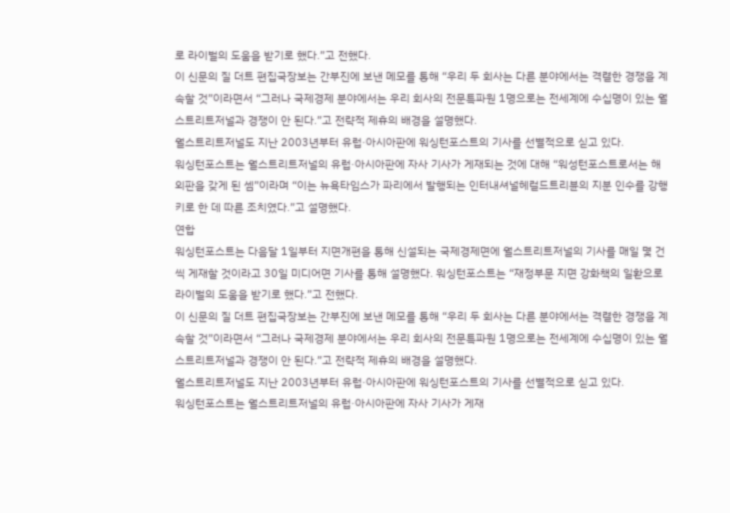로 라이벌의 도움을 받기로 했다.”고 전했다.
이 신문의 질 더트 편집국장보는 간부진에 보낸 메모를 통해 “우리 두 회사는 다른 분야에서는 격렬한 경쟁을 계속할 것”이라면서 “그러나 국제경제 분야에서는 우리 회사의 전문특파원 1명으로는 전세계에 수십명이 있는 월스트리트저널과 경쟁이 안 된다.”고 전략적 제휴의 배경을 설명했다.
월스트리트저널도 지난 2003년부터 유럽·아시아판에 워싱턴포스트의 기사를 선별적으로 싣고 있다.
워싱턴포스트는 월스트리트저널의 유럽·아시아판에 자사 기사가 게재되는 것에 대해 “워성턴포스트로서는 해외판을 갖게 된 셈”이라며 “이는 뉴욕타임스가 파리에서 발행되는 인터내셔널헤럴드트리뷴의 지분 인수를 강행키로 한 데 따른 조치였다.”고 설명했다.
연합
워싱턴포스트는 다음달 1일부터 지면개편을 통해 신설되는 국제경제면에 월스트리트저널의 기사를 매일 몇 건씩 게재할 것이라고 30일 미디어면 기사를 통해 설명했다. 워싱턴포스트는 “재정부문 지면 강화책의 일환으로 라이벌의 도움을 받기로 했다.”고 전했다.
이 신문의 질 더트 편집국장보는 간부진에 보낸 메모를 통해 “우리 두 회사는 다른 분야에서는 격렬한 경쟁을 계속할 것”이라면서 “그러나 국제경제 분야에서는 우리 회사의 전문특파원 1명으로는 전세계에 수십명이 있는 월스트리트저널과 경쟁이 안 된다.”고 전략적 제휴의 배경을 설명했다.
월스트리트저널도 지난 2003년부터 유럽·아시아판에 워싱턴포스트의 기사를 선별적으로 싣고 있다.
워싱턴포스트는 월스트리트저널의 유럽·아시아판에 자사 기사가 게재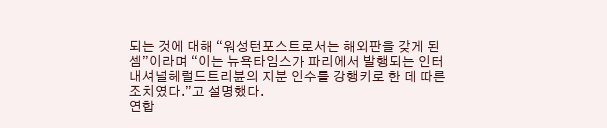되는 것에 대해 “워성턴포스트로서는 해외판을 갖게 된 셈”이라며 “이는 뉴욕타임스가 파리에서 발행되는 인터내셔널헤럴드트리뷴의 지분 인수를 강행키로 한 데 따른 조치였다.”고 설명했다.
연합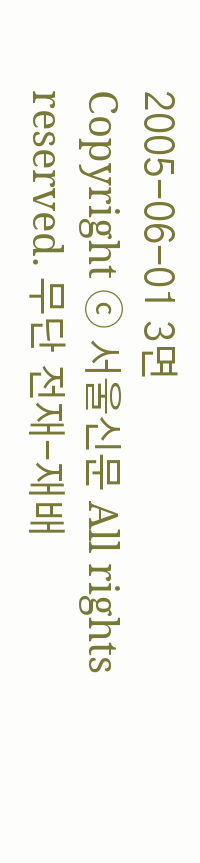2005-06-01 3면
Copyright ⓒ 서울신문 All rights reserved. 무단 전재-재배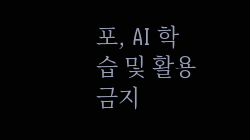포, AI 학습 및 활용 금지